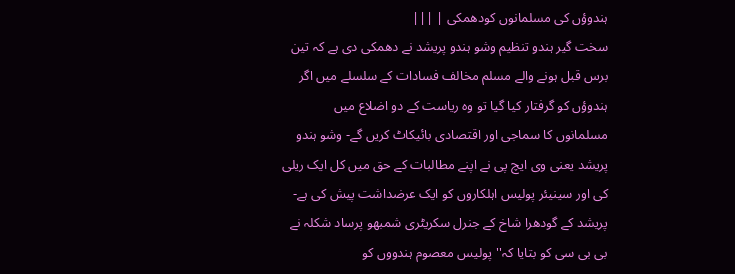ہندوؤں کی مسلمانوں کودھمکی | |||
سخت گیر ہندو تنظیم وشو ہندو پریشد نے دھمکی دی ہے کہ تین برس قبل ہونے والے مسلم مخالف فسادات کے سلسلے میں اگر ہندوؤں کو گرفتار کیا گیا تو وہ ریاست کے دو اضلاع میں مسلمانوں کا سماجی اور اقتصادی بائیکاٹ کریں گے- وشو ہندو پریشد یعنی وی ایچ پی نے اپنے مطالبات کے حق میں کل ایک ریلی کی اور سینیئر پولیس اہلکاروں کو ایک عرضداشت پیش کی ہے- پریشد کے گودھرا شاخ کے جنرل سکریٹری شمبھو پرساد شکلہ نے بی بی سی کو بتایا کہ'' پولیس معصوم ہندووں کو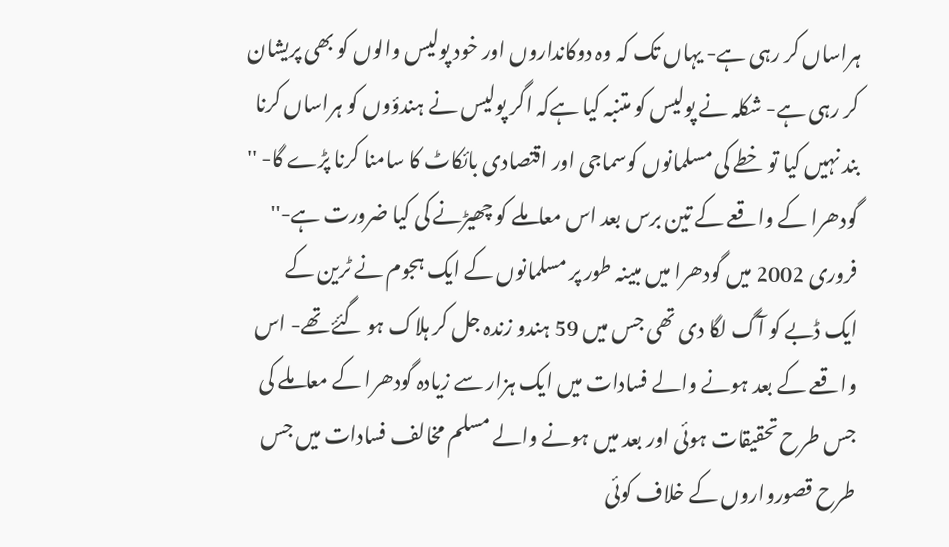ہراساں کر رہی ہے- یہاں تک کہ وہ دوکانداروں اور خود پولیس والوں کو بھی پریشان کر رہی ہے- شکلہ نے پولیس کو متنبہ کیا ہےکہ اگر پولیس نے ہندؤوں کو ہراساں کرنا بند نہیں کیا تو خطے کی مسلمانوں کوسماجی اور اقتصادی بائکاٹ کا سامنا کرنا پڑے گا- '' گودھرا کے واقعے کے تین برس بعد اس معاملے کو چھیڑنے کی کیا ضرورت ہے-'' فروری 2002 میں گودھرا میں مبینہ طور پر مسلمانوں کے ایک ہجوم نے ٹرین کے ایک ڈبے کو آگ لگا دی تھی جس میں 59 ہندو زندہ جل کر ہلاک ہو گئۓ تھے- اس واقعے کے بعد ہونے والے فسادات میں ایک ہزار سے زیادہ گودھرا کے معاملے کی جس طرح تحقیقات ہوئی اور بعد میں ہونے والے مسلم مخالف فسادات میں جس طرح قصورواروں کے خلاف کوئی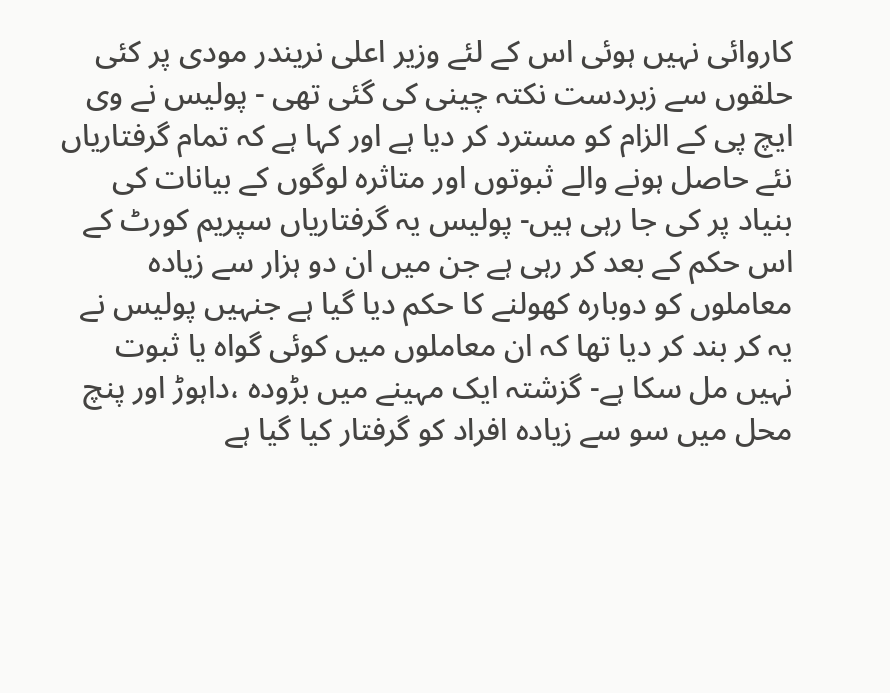کاروائی نہیں ہوئی اس کے لئے وزیر اعلی نریندر مودی پر کئی حلقوں سے زبردست نکتہ چینی کی گئی تھی - پولیس نے وی ایچ پی کے الزام کو مسترد کر دیا ہے اور کہا ہے کہ تمام گرفتاریاں نئے حاصل ہونے والے ثبوتوں اور متاثرہ لوگوں کے بیانات کی بنیاد پر کی جا رہی ہیں- پولیس یہ گرفتاریاں سپریم کورٹ کے اس حکم کے بعد کر رہی ہے جن میں ان دو ہزار سے زیادہ معاملوں کو دوبارہ کھولنے کا حکم دیا گیا ہے جنہیں پولیس نے یہ کر بند کر دیا تھا کہ ان معاملوں میں کوئی گواہ یا ثبوت نہیں مل سکا ہے- گزشتہ ایک مہینے میں بڑودہ ،داہوڑ اور پنچ محل میں سو سے زیادہ افراد کو گرفتار کیا گیا ہے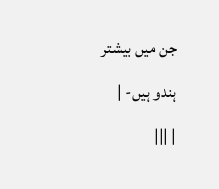جن میں بیشتر ہندو ہیں- |
| |||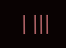| |||